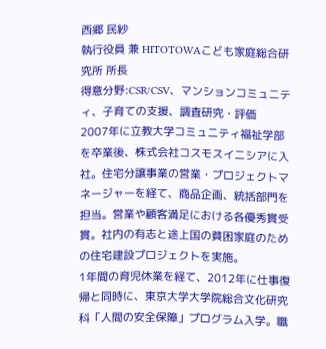西郷 民紗
執行役員 兼 HITOTOWAこども家庭総合研究所 所長
得意分野:CSR/CSV、マンションコミュニティ、子育ての支援、調査研究・評価
2007年に立教大学コミュニティ福祉学部を卒業後、株式会社コスモスイニシアに入社。住宅分譲事業の営業・プロジェクトマネージャーを経て、商品企画、統括部門を担当。営業や顧客満足における各優秀賞受賞。社内の有志と途上国の貧困家庭のための住宅建設プロジェクトを実施。
1年間の育児休業を経て、2012年に仕事復帰と同時に、東京大学大学院総合文化研究科「人間の安全保障」プログラム入学。職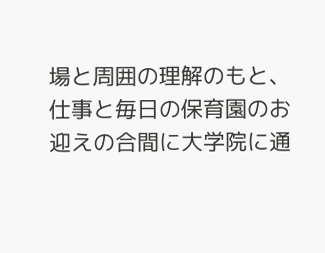場と周囲の理解のもと、仕事と毎日の保育園のお迎えの合間に大学院に通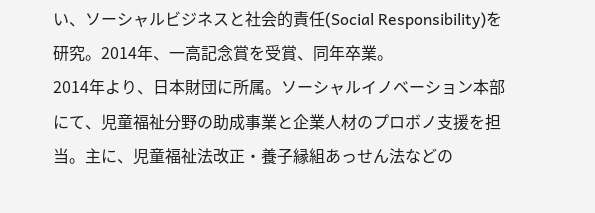い、ソーシャルビジネスと社会的責任(Social Responsibility)を研究。2014年、一高記念賞を受賞、同年卒業。
2014年より、日本財団に所属。ソーシャルイノベーション本部にて、児童福祉分野の助成事業と企業人材のプロボノ支援を担当。主に、児童福祉法改正・養子縁組あっせん法などの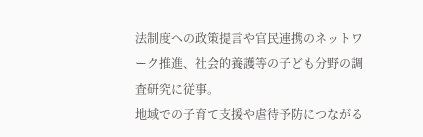法制度への政策提言や官民連携のネットワーク推進、社会的養護等の子ども分野の調査研究に従事。
地域での子育て支援や虐待予防につながる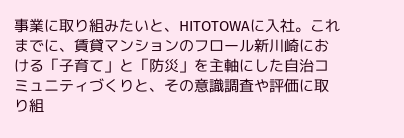事業に取り組みたいと、HITOTOWAに入社。これまでに、賃貸マンションのフロール新川崎における「子育て」と「防災」を主軸にした自治コミュニティづくりと、その意識調査や評価に取り組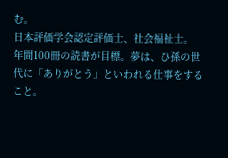む。
日本評価学会認定評価士、社会福祉士。
年間100冊の読書が目標。夢は、ひ孫の世代に「ありがとう」といわれる仕事をすること。